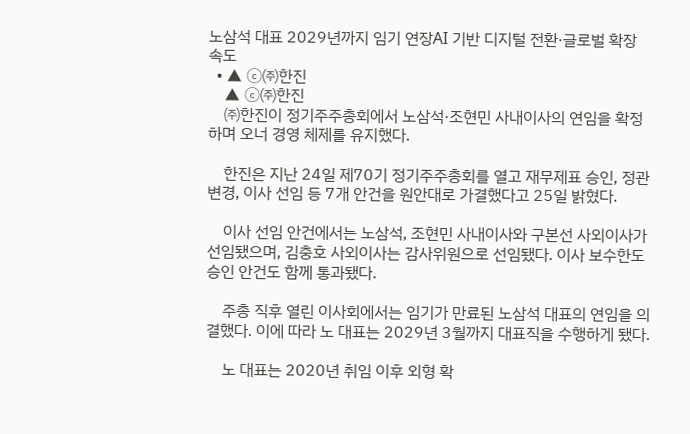노삼석 대표 2029년까지 임기 연장AI 기반 디지털 전환·글로벌 확장 속도
  • ▲ ⓒ㈜한진
    ▲ ⓒ㈜한진
    ㈜한진이 정기주주총회에서 노삼석·조현민 사내이사의 연임을 확정하며 오너 경영 체제를 유지했다.

    한진은 지난 24일 제70기 정기주주총회를 열고 재무제표 승인, 정관 변경, 이사 선임 등 7개 안건을 원안대로 가결했다고 25일 밝혔다.

    이사 선임 안건에서는 노삼석, 조현민 사내이사와 구본선 사외이사가 선임됐으며, 김충호 사외이사는 감사위원으로 선임됐다. 이사 보수한도 승인 안건도 함께 통과됐다.

    주총 직후 열린 이사회에서는 임기가 만료된 노삼석 대표의 연임을 의결했다. 이에 따라 노 대표는 2029년 3월까지 대표직을 수행하게 됐다.

    노 대표는 2020년 취임 이후 외형 확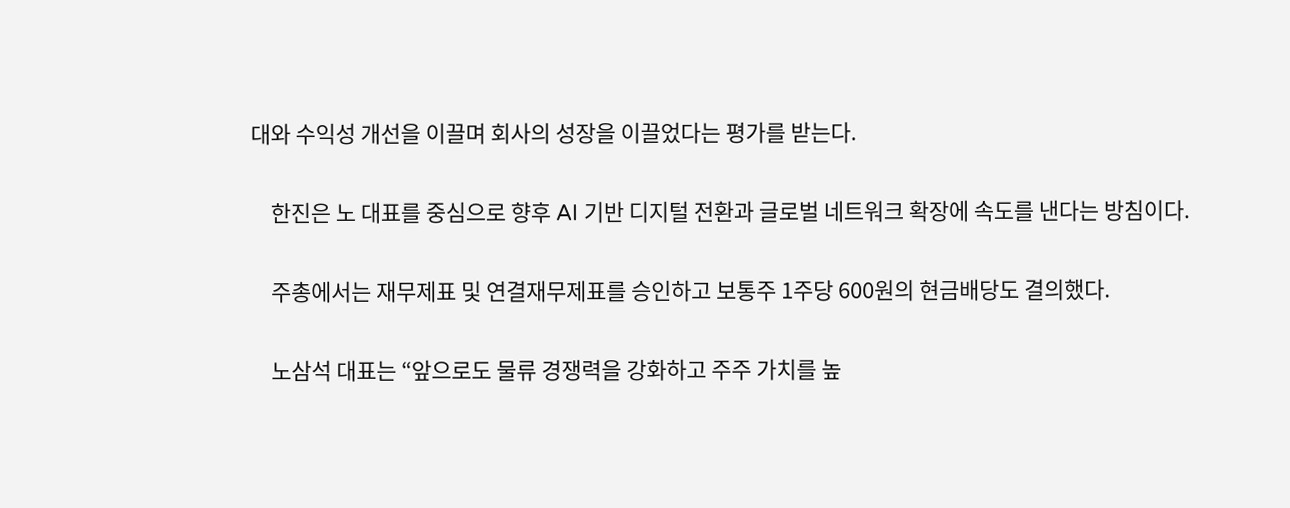대와 수익성 개선을 이끌며 회사의 성장을 이끌었다는 평가를 받는다.

    한진은 노 대표를 중심으로 향후 AI 기반 디지털 전환과 글로벌 네트워크 확장에 속도를 낸다는 방침이다.

    주총에서는 재무제표 및 연결재무제표를 승인하고 보통주 1주당 600원의 현금배당도 결의했다.

    노삼석 대표는 “앞으로도 물류 경쟁력을 강화하고 주주 가치를 높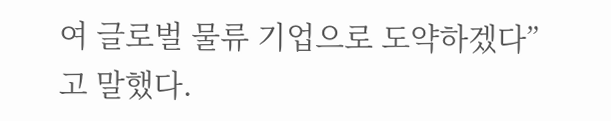여 글로벌 물류 기업으로 도약하겠다”고 말했다.